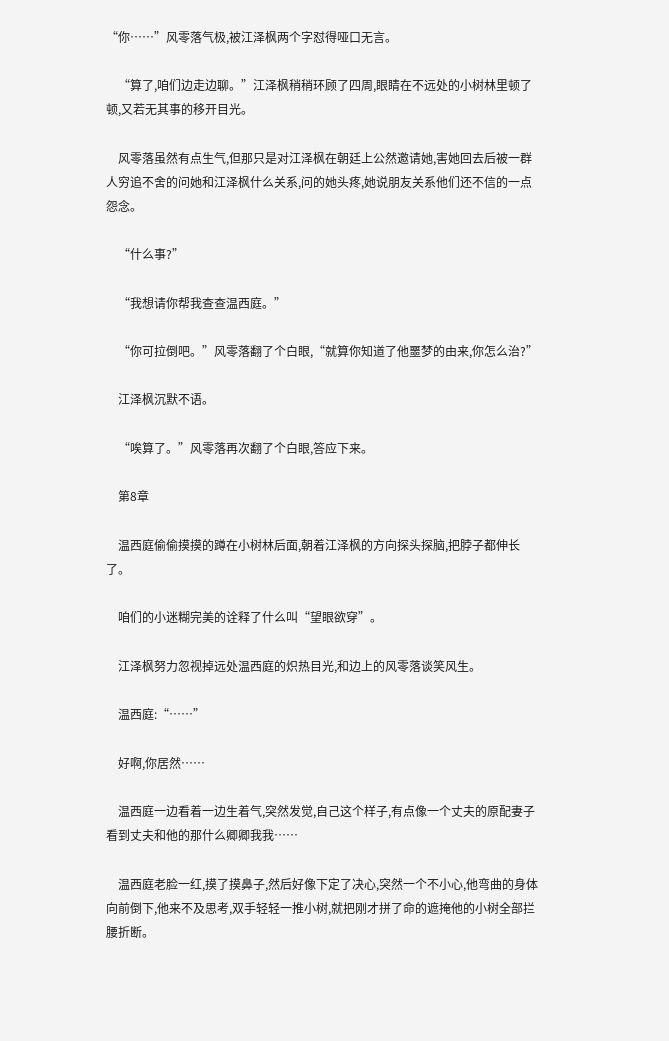“你……”风零落气极,被江泽枫两个字怼得哑口无言。

    “算了,咱们边走边聊。”江泽枫稍稍环顾了四周,眼睛在不远处的小树林里顿了顿,又若无其事的移开目光。

    风零落虽然有点生气,但那只是对江泽枫在朝廷上公然邀请她,害她回去后被一群人穷追不舍的问她和江泽枫什么关系,问的她头疼,她说朋友关系他们还不信的一点怨念。

    “什么事?”

    “我想请你帮我查查温西庭。”

    “你可拉倒吧。”风零落翻了个白眼,“就算你知道了他噩梦的由来,你怎么治?”

    江泽枫沉默不语。

    “唉算了。”风零落再次翻了个白眼,答应下来。

    第8章

    温西庭偷偷摸摸的蹲在小树林后面,朝着江泽枫的方向探头探脑,把脖子都伸长了。

    咱们的小迷糊完美的诠释了什么叫“望眼欲穿”。

    江泽枫努力忽视掉远处温西庭的炽热目光,和边上的风零落谈笑风生。

    温西庭:“……”

    好啊,你居然……

    温西庭一边看着一边生着气,突然发觉,自己这个样子,有点像一个丈夫的原配妻子看到丈夫和他的那什么卿卿我我……

    温西庭老脸一红,摸了摸鼻子,然后好像下定了决心,突然一个不小心,他弯曲的身体向前倒下,他来不及思考,双手轻轻一推小树,就把刚才拼了命的遮掩他的小树全部拦腰折断。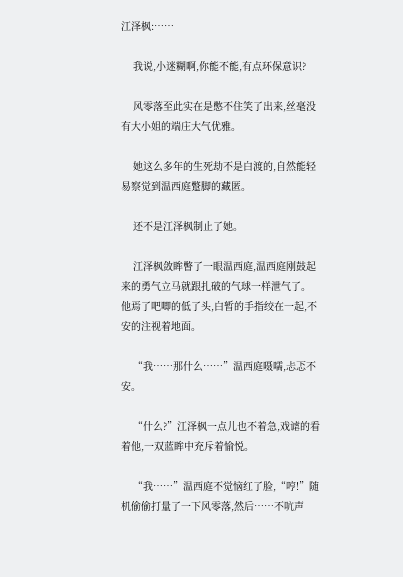江泽枫:……

    我说,小迷糊啊,你能不能,有点环保意识?

    风零落至此实在是憋不住笑了出来,丝毫没有大小姐的端庄大气优雅。

    她这么多年的生死劫不是白渡的,自然能轻易察觉到温西庭蹩脚的藏匿。

    还不是江泽枫制止了她。

    江泽枫敛眸瞥了一眼温西庭,温西庭刚鼓起来的勇气立马就跟扎破的气球一样泄气了。他焉了吧唧的低了头,白暂的手指绞在一起,不安的注视着地面。

    “我……那什么……”温西庭嗫嚅,忐忑不安。

    “什么?”江泽枫一点儿也不着急,戏谑的看着他,一双蓝眸中充斥着愉悦。

    “我……”温西庭不觉恼红了脸,“哼!”随机偷偷打量了一下风零落,然后……不吭声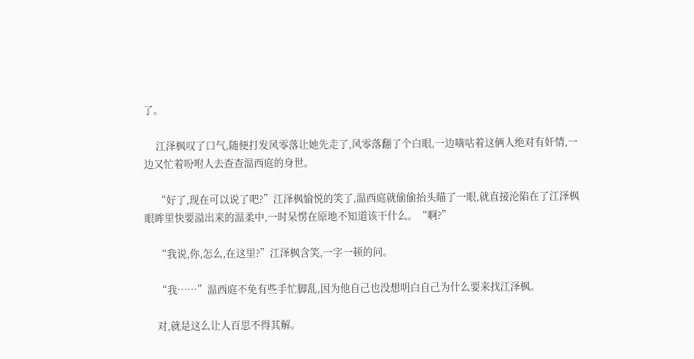了。

    江泽枫叹了口气,随便打发风零落让她先走了,风零落翻了个白眼,一边嘀咕着这俩人绝对有奸情,一边又忙着吩咐人去查查温西庭的身世。

    “好了,现在可以说了吧?”江泽枫愉悦的笑了,温西庭就偷偷抬头瞄了一眼,就直接沦陷在了江泽枫眼眸里快要溢出来的温柔中,一时呆愣在原地不知道该干什么。“啊?”

    “我说,你,怎么,在这里?”江泽枫含笑,一字一顿的问。

    “我……”温西庭不免有些手忙脚乱,因为他自己也没想明白自己为什么要来找江泽枫。

    对,就是这么让人百思不得其解。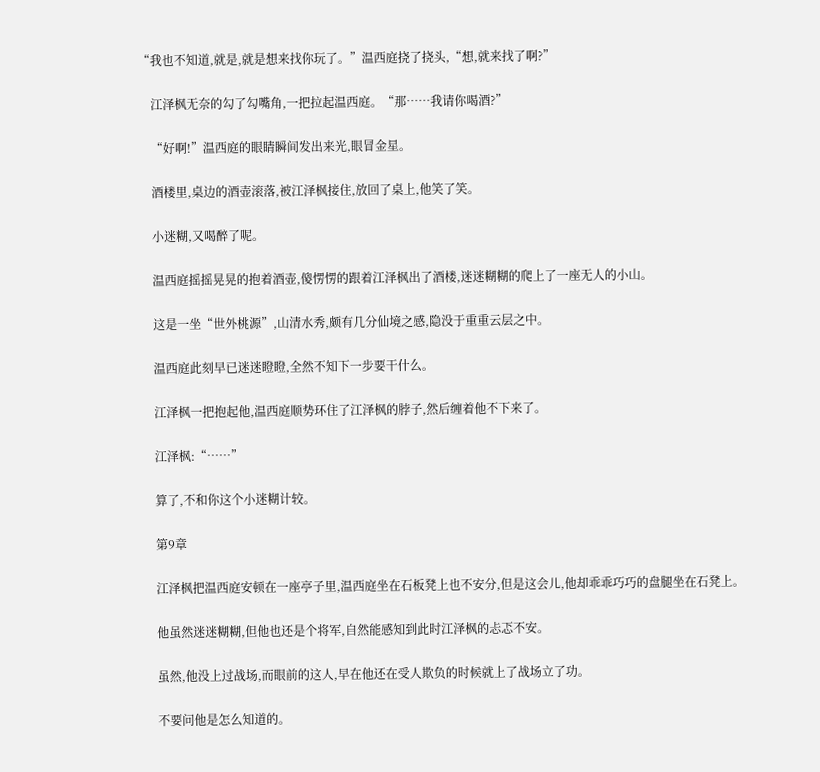“我也不知道,就是,就是想来找你玩了。”温西庭挠了挠头,“想,就来找了啊?”

    江泽枫无奈的勾了勾嘴角,一把拉起温西庭。“那……我请你喝酒?”

    “好啊!”温西庭的眼睛瞬间发出来光,眼冒金星。

    酒楼里,桌边的酒壶滚落,被江泽枫接住,放回了桌上,他笑了笑。

    小迷糊,又喝醉了呢。

    温西庭摇摇晃晃的抱着酒壶,傻愣愣的跟着江泽枫出了酒楼,迷迷糊糊的爬上了一座无人的小山。

    这是一坐“世外桃源”,山清水秀,颇有几分仙境之感,隐没于重重云层之中。

    温西庭此刻早已迷迷瞪瞪,全然不知下一步要干什么。

    江泽枫一把抱起他,温西庭顺势环住了江泽枫的脖子,然后缠着他不下来了。

    江泽枫:“……”

    算了,不和你这个小迷糊计较。

    第9章

    江泽枫把温西庭安顿在一座亭子里,温西庭坐在石板凳上也不安分,但是这会儿,他却乖乖巧巧的盘腿坐在石凳上。

    他虽然迷迷糊糊,但他也还是个将军,自然能感知到此时江泽枫的忐忑不安。

    虽然,他没上过战场,而眼前的这人,早在他还在受人欺负的时候就上了战场立了功。

    不要问他是怎么知道的。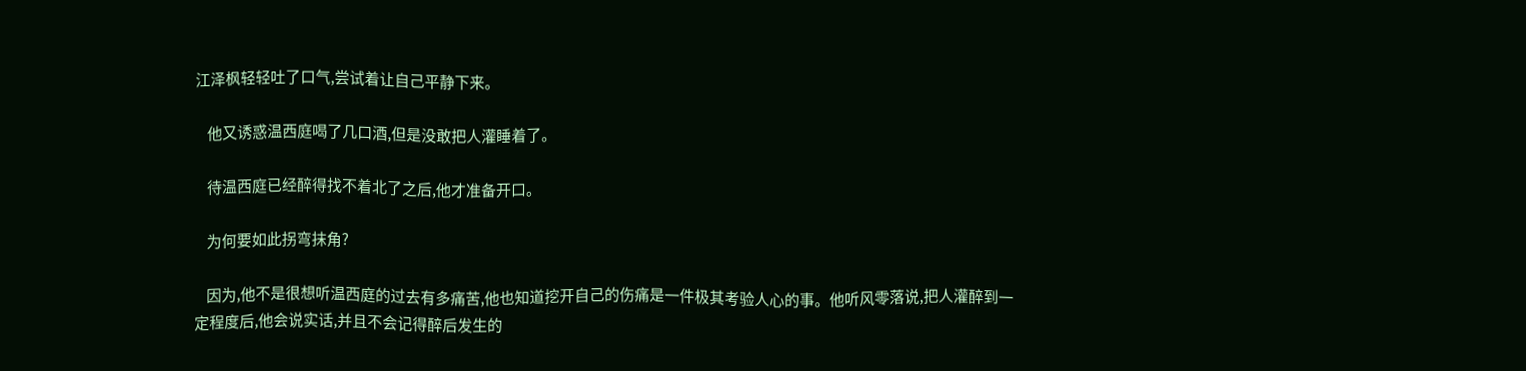江泽枫轻轻吐了口气,尝试着让自己平静下来。

    他又诱惑温西庭喝了几口酒,但是没敢把人灌睡着了。

    待温西庭已经醉得找不着北了之后,他才准备开口。

    为何要如此拐弯抹角?

    因为,他不是很想听温西庭的过去有多痛苦,他也知道挖开自己的伤痛是一件极其考验人心的事。他听风零落说,把人灌醉到一定程度后,他会说实话,并且不会记得醉后发生的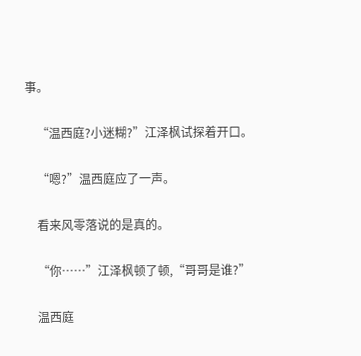事。

    “温西庭?小迷糊?”江泽枫试探着开口。

    “嗯?”温西庭应了一声。

    看来风零落说的是真的。

    “你……”江泽枫顿了顿,“哥哥是谁?”

    温西庭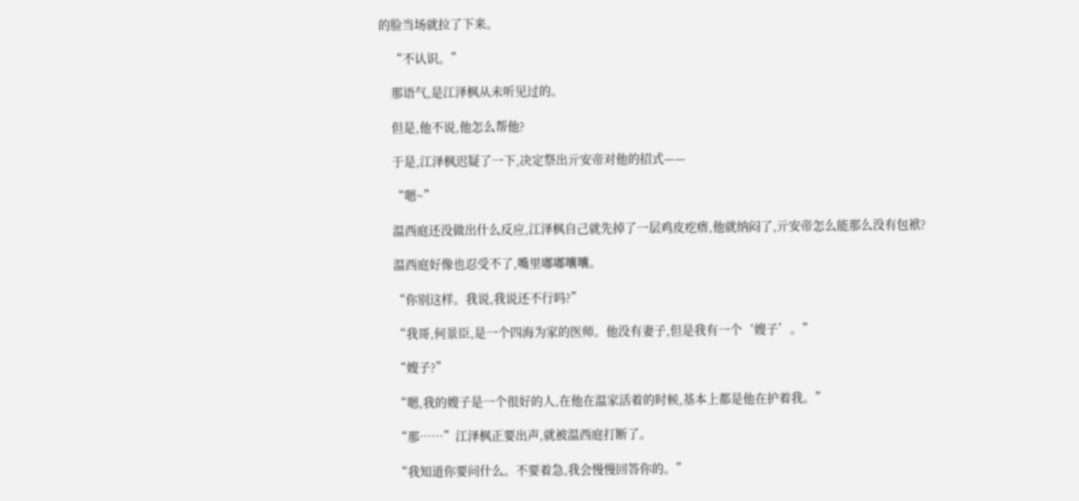的脸当场就拉了下来。

    “不认识。”

    那语气,是江泽枫从未听见过的。

    但是,他不说,他怎么帮他?

    于是,江泽枫迟疑了一下,决定祭出亓安帝对他的招式——

    “嗯~”

    温西庭还没做出什么反应,江泽枫自己就先掉了一层鸡皮疙瘩,他就纳闷了,亓安帝怎么能那么没有包袱?

    温西庭好像也忍受不了,嘴里嘟嘟囔囔。

    “你别这样。我说,我说还不行吗?”

    “我哥,何景臣,是一个四海为家的医师。他没有妻子,但是我有一个‘嫂子’。”

    “嫂子?”

    “嗯,我的嫂子是一个很好的人,在他在温家活着的时候,基本上都是他在护着我。”

    “那……”江泽枫正要出声,就被温西庭打断了。

    “我知道你要问什么。不要着急,我会慢慢回答你的。”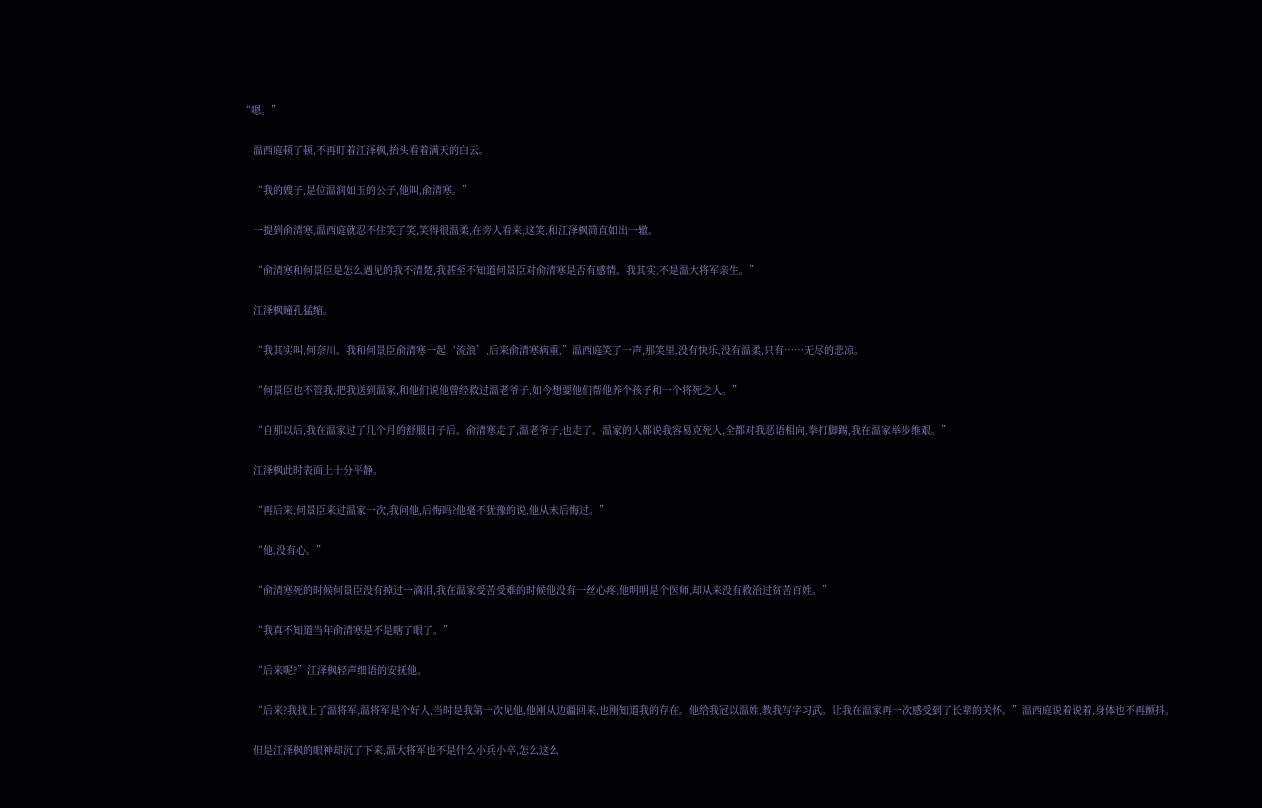“嗯。”

    温西庭顿了顿,不再盯着江泽枫,抬头看着满天的白云。

    “我的嫂子,是位温润如玉的公子,他叫,俞清寒。”

    一提到俞清寒,温西庭就忍不住笑了笑,笑得很温柔,在旁人看来,这笑,和江泽枫简直如出一辙。

    “俞清寒和何景臣是怎么遇见的我不清楚,我甚至不知道何景臣对俞清寒是否有感情。我其实,不是温大将军亲生。”

    江泽枫瞳孔猛缩。

    “我其实叫,何奈川。我和何景臣俞清寒一起‘流浪’,后来俞清寒病重,”温西庭笑了一声,那笑里,没有快乐,没有温柔,只有……无尽的悲凉。

    “何景臣也不管我,把我送到温家,和他们说他曾经救过温老爷子,如今想要他们帮他养个孩子和一个将死之人。”

    “自那以后,我在温家过了几个月的舒服日子后。俞清寒走了,温老爷子,也走了。温家的人都说我容易克死人,全都对我恶语相向,拳打脚踢,我在温家举步维艰。”

    江泽枫此时表面上十分平静。

    “再后来,何景臣来过温家一次,我问他,后悔吗?他毫不犹豫的说,他从未后悔过。”

    “他,没有心。”

    “俞清寒死的时候何景臣没有掉过一滴泪,我在温家受苦受难的时候他没有一丝心疼,他明明是个医师,却从来没有救治过贫苦百姓。”

    “我真不知道当年俞清寒是不是瞎了眼了。”

    “后来呢?”江泽枫轻声细语的安抚他。

    “后来?我找上了温将军,温将军是个好人,当时是我第一次见他,他刚从边疆回来,也刚知道我的存在。他给我冠以温姓,教我写字习武。让我在温家再一次感受到了长辈的关怀。”温西庭说着说着,身体也不再颤抖。

    但是江泽枫的眼神却沉了下来,温大将军也不是什么小兵小卒,怎么这么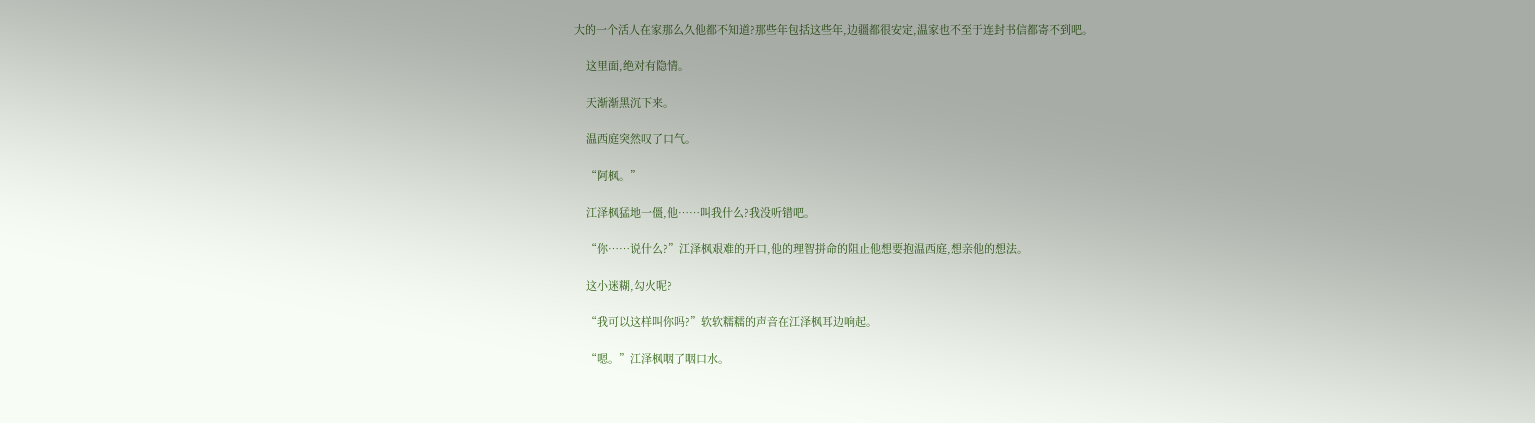大的一个活人在家那么久他都不知道?那些年包括这些年,边疆都很安定,温家也不至于连封书信都寄不到吧。

    这里面,绝对有隐情。

    天渐渐黑沉下来。

    温西庭突然叹了口气。

    “阿枫。”

    江泽枫猛地一僵,他……叫我什么?我没听错吧。

    “你……说什么?”江泽枫艰难的开口,他的理智拼命的阻止他想要抱温西庭,想亲他的想法。

    这小迷糊,勾火呢?

    “我可以这样叫你吗?”软软糯糯的声音在江泽枫耳边响起。

    “嗯。”江泽枫咽了咽口水。